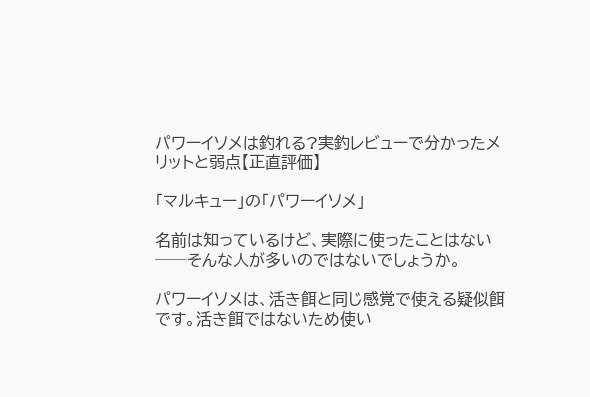パワーイソメは釣れる?実釣レビューで分かったメリットと弱点【正直評価】

「マルキュー」の「パワーイソメ」

名前は知っているけど、実際に使ったことはない──そんな人が多いのではないでしょうか。

パワーイソメは、活き餌と同じ感覚で使える疑似餌です。活き餌ではないため使い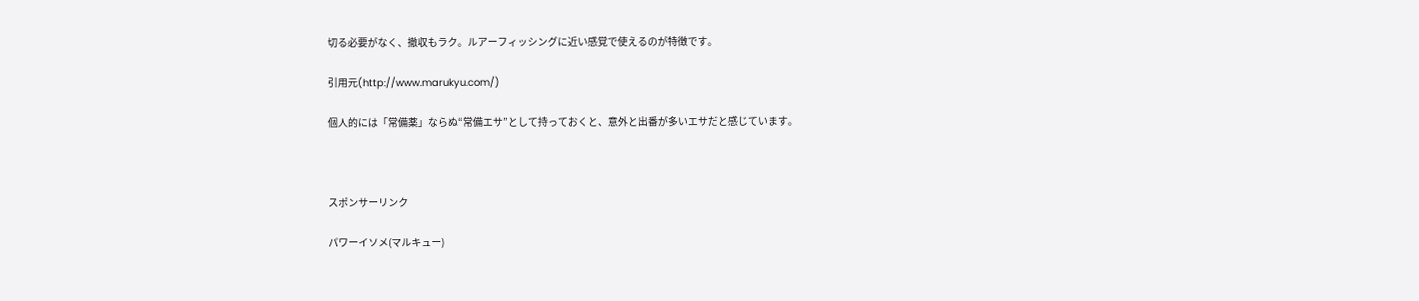切る必要がなく、撤収もラク。ルアーフィッシングに近い感覚で使えるのが特徴です。

引用元(http://www.marukyu.com/)

個人的には「常備薬」ならぬ“常備エサ”として持っておくと、意外と出番が多いエサだと感じています。



スポンサーリンク

パワーイソメ(マルキュー)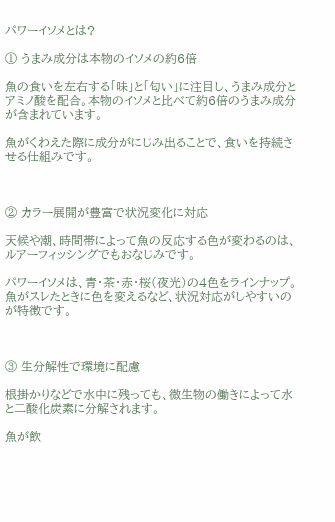パワーイソメとは?

① うまみ成分は本物のイソメの約6倍

魚の食いを左右する「味」と「匂い」に注目し、うまみ成分とアミノ酸を配合。本物のイソメと比べて約6倍のうまみ成分が含まれています。

魚がくわえた際に成分がにじみ出ることで、食いを持続させる仕組みです。



② カラー展開が豊富で状況変化に対応

天候や潮、時間帯によって魚の反応する色が変わるのは、ルアーフィッシングでもおなじみです。

パワーイソメは、青・茶・赤・桜(夜光)の4色をラインナップ。魚がスレたときに色を変えるなど、状況対応がしやすいのが特徴です。



③ 生分解性で環境に配慮

根掛かりなどで水中に残っても、微生物の働きによって水と二酸化炭素に分解されます。

魚が飲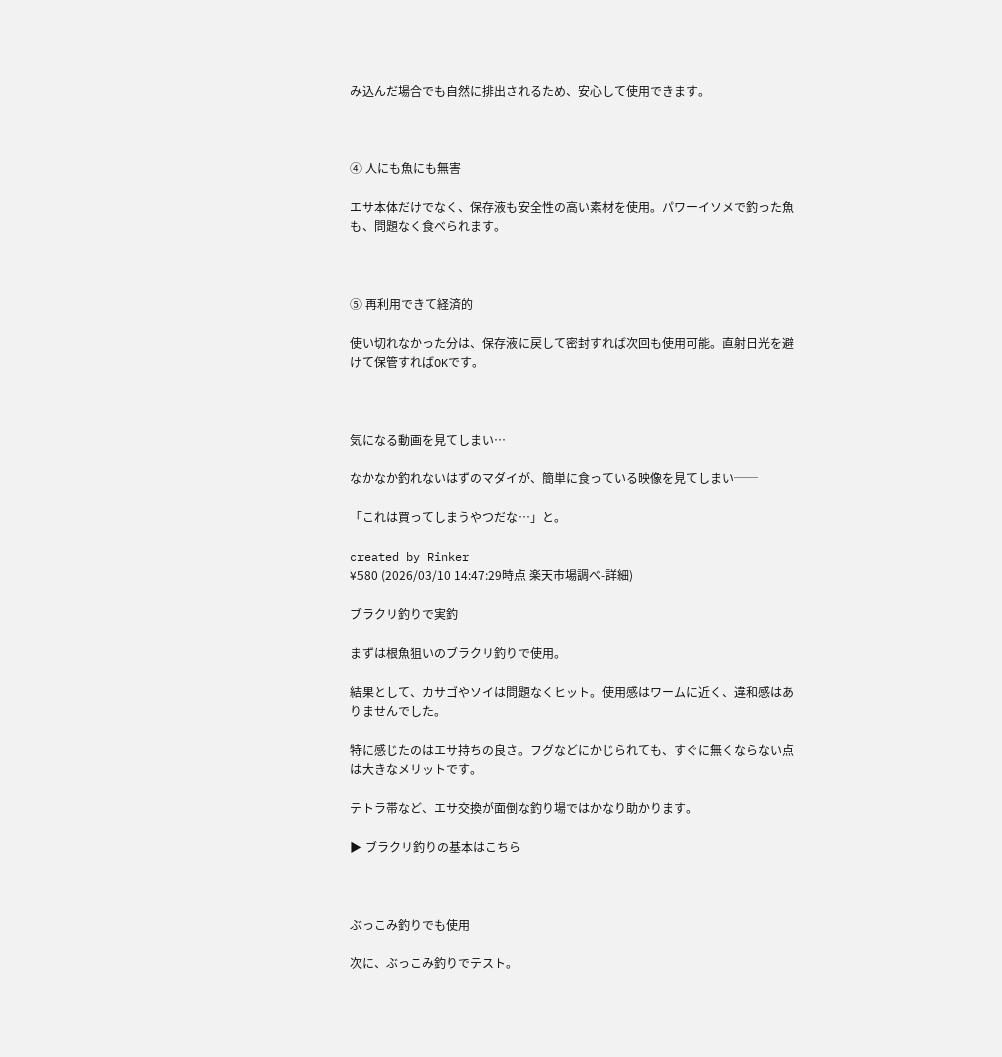み込んだ場合でも自然に排出されるため、安心して使用できます。



④ 人にも魚にも無害

エサ本体だけでなく、保存液も安全性の高い素材を使用。パワーイソメで釣った魚も、問題なく食べられます。



⑤ 再利用できて経済的

使い切れなかった分は、保存液に戻して密封すれば次回も使用可能。直射日光を避けて保管すればOKです。



気になる動画を見てしまい…

なかなか釣れないはずのマダイが、簡単に食っている映像を見てしまい──

「これは買ってしまうやつだな…」と。

created by Rinker
¥580 (2026/03/10 14:47:29時点 楽天市場調べ-詳細)

ブラクリ釣りで実釣

まずは根魚狙いのブラクリ釣りで使用。

結果として、カサゴやソイは問題なくヒット。使用感はワームに近く、違和感はありませんでした。

特に感じたのはエサ持ちの良さ。フグなどにかじられても、すぐに無くならない点は大きなメリットです。

テトラ帯など、エサ交換が面倒な釣り場ではかなり助かります。

▶ ブラクリ釣りの基本はこちら



ぶっこみ釣りでも使用

次に、ぶっこみ釣りでテスト。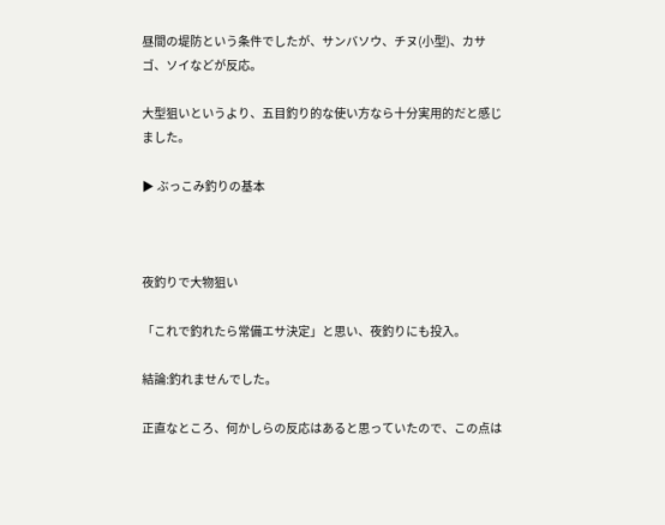昼間の堤防という条件でしたが、サンバソウ、チヌ(小型)、カサゴ、ソイなどが反応。

大型狙いというより、五目釣り的な使い方なら十分実用的だと感じました。

▶ ぶっこみ釣りの基本



夜釣りで大物狙い

「これで釣れたら常備エサ決定」と思い、夜釣りにも投入。

結論:釣れませんでした。

正直なところ、何かしらの反応はあると思っていたので、この点は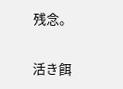残念。

活き餌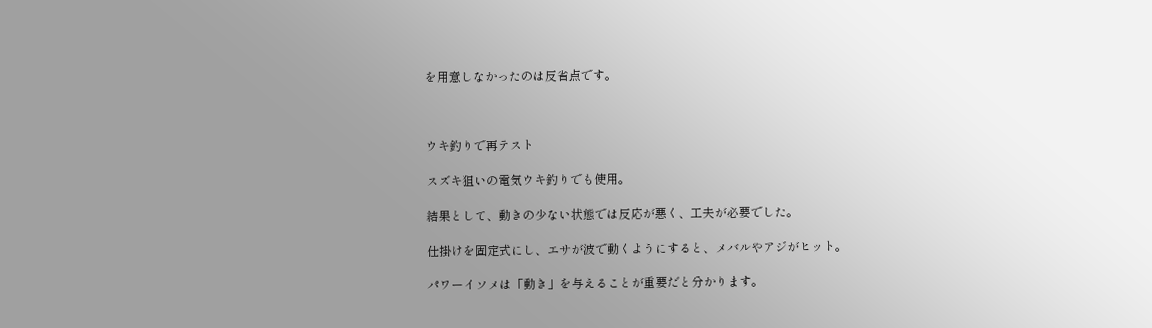を用意しなかったのは反省点です。



ウキ釣りで再テスト

スズキ狙いの電気ウキ釣りでも使用。

結果として、動きの少ない状態では反応が悪く、工夫が必要でした。

仕掛けを固定式にし、エサが波で動くようにすると、メバルやアジがヒット。

パワーイソメは「動き」を与えることが重要だと分かります。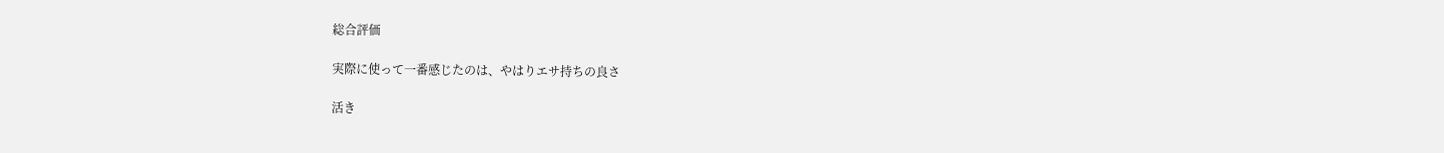総合評価

実際に使って一番感じたのは、やはりエサ持ちの良さ

活き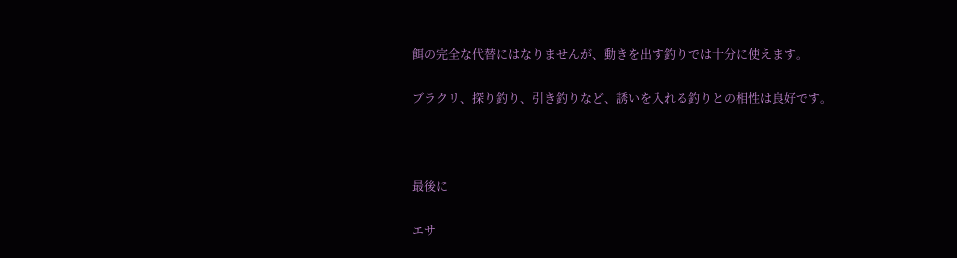餌の完全な代替にはなりませんが、動きを出す釣りでは十分に使えます。

ブラクリ、探り釣り、引き釣りなど、誘いを入れる釣りとの相性は良好です。



最後に

エサ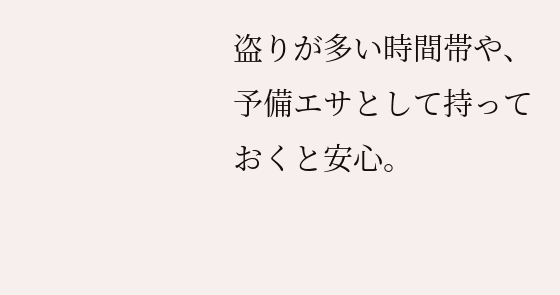盗りが多い時間帯や、予備エサとして持っておくと安心。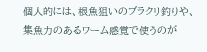個人的には、根魚狙いのブラクリ釣りや、集魚力のあるワーム感覚で使うのが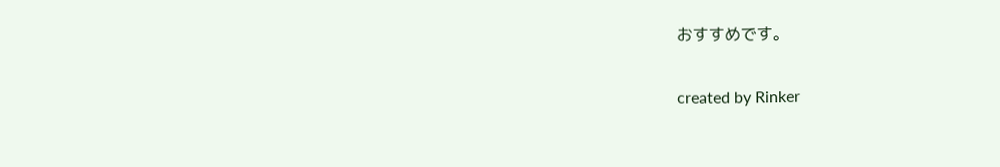おすすめです。

created by Rinker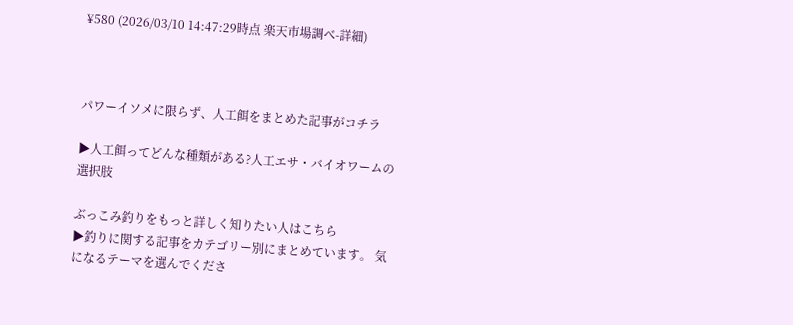¥580 (2026/03/10 14:47:29時点 楽天市場調べ-詳細)



パワーイソメに限らず、人工餌をまとめた記事がコチラ

▶人工餌ってどんな種類がある?人工エサ・バイオワームの選択肢

ぶっこみ釣りをもっと詳しく知りたい人はこちら
▶釣りに関する記事をカテゴリー別にまとめています。 気になるテーマを選んでくださ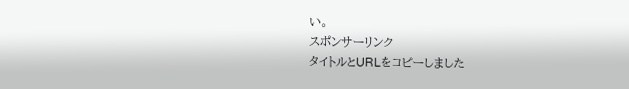い。
スポンサーリンク
タイトルとURLをコピーしました